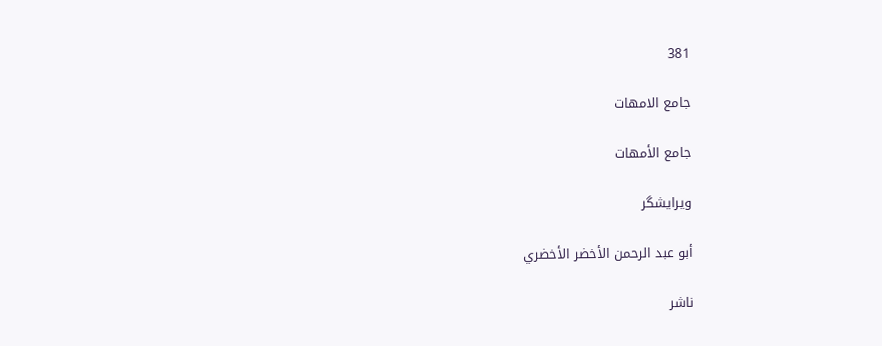381

جامع الامهات

جامع الأمهات

ویرایشگر

أبو عبد الرحمن الأخضر الأخضري

ناشر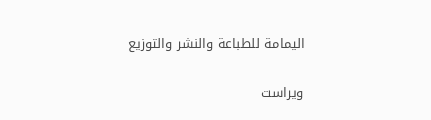اليمامة للطباعة والنشر والتوزيع

ویراست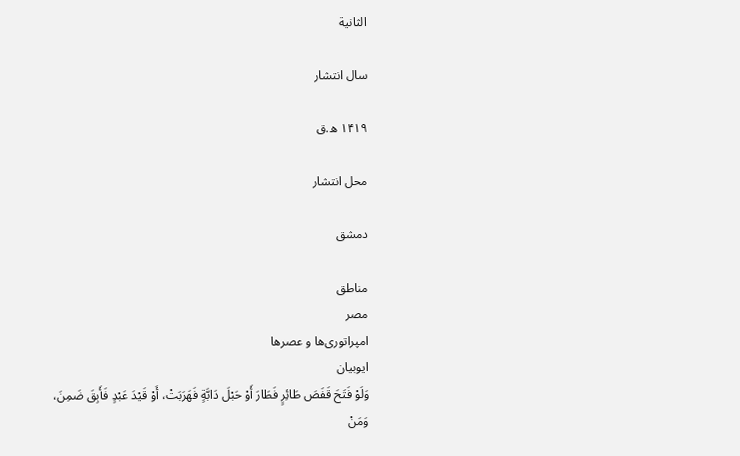الثانية

سال انتشار

۱۴۱۹ ه.ق

محل انتشار

دمشق

مناطق
مصر
امپراتوری‌ها و عصرها
ایوبیان
وَلَوْ فَتَحَ قَفَصَ طَائِرٍ فَطَارَ أَوْ حَبْلَ دَابَّةٍ فَهَرَبَتْ، أَوْ قَيْدَ عَبْدٍ فَأَبِقَ ضَمِنَ، وَمَنْ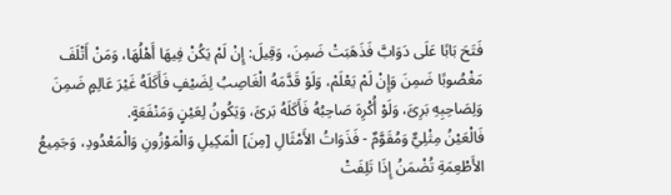فَتَحَ بَابًا عَلَى دَوَابَّ فَذَهَبَتْ ضَمِنَ، وَقِيلَ: إِنْ لَمْ يَكُنْ فِيهَا أَهْلُهَا، وَمَنْ أَتْلَفَ مَغْصُوبًا ضَمِنَ وَإِنْ لَمْ يَعْلَمْ، وَلَوْ قَدَّمَهُ الْغَاصِبُ لِضَيْفٍ فَأَكَلَهُ غَيْرَ عَالِمٍ ضَمِنَ وَلِصَاحِبِهِ بَرِئَ، وَلَوْ أُكْرِهَ صَاحِبُهُ فَأَكَلَهُ بَرئَ، وَيَكُونُ لِعَيْنٍ وَمَنْفَعَةٍ.
فَالْعَيْنُ مِثْلِيٌّ وَمُقَوَّمٌ - فَذَوَاتُ الأَمْثَالِ [مِنَ] الْمَكِيلِ وَالْمَوْزُونِ وَالْمَعْدُودِ، وَجَمِيعُ الأَطْعِمَةِ تُضْمَنُ إِذَا تَلِفَتْ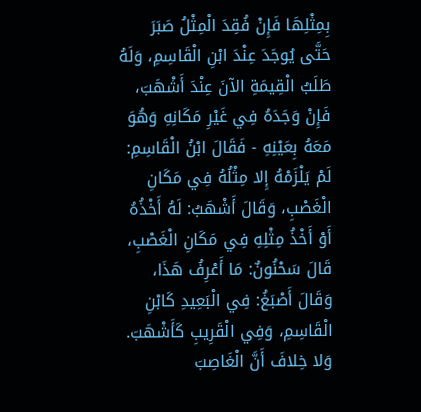بِمِثْلِهَا فَإِنْ فُقِدَ الْمِثْلُ صَبَرَ حَتَّى يُوجَدَ عِنْدَ ابْنِ الْقَاسِمِ، وَلَهُ طَلَبُ الْقِيمَةِ الآنَ عِنْدَ أَشْهَبَ، فَإِنْ وَجَدَهُ فِي غَيْرِ مَكَانِهِ وَهُوَ مَعَهُ بِعَيْنِهِ - فَقَالَ ابْنُ الْقَاسِمِ: لَمْ يَلْزَمْهُ إِلا مِثْلُهُ فِي مَكَانِ الْغَصْبِ، وَقَالَ أَشْهَبُ: لَهُ أَخْذُهُ أَوْ أَخْذُ مِثْلِهِ فِي مَكَانِ الْغَصْبِ، قَالَ سَحْنُونٌ: مَا أَعْرِفُ هَذَا، وَقَالَ أَصْبَغُ: فِي الْبَعِيدِ كَابْنِ الْقَاسِمِ، وَفِي الْقَرِيبِ كَأَشْهَبَ.
وَلا خِلافَ أَنَّ الْغَاصِبَ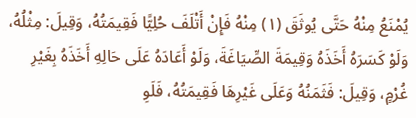يُمْنَعُ مِنْهُ حَتَّى يُوثَقَ (١) مِنْهُ فَإِنْ أَتْلَفَ حُلِيًّا فَقِيمَتُهُ، وَقِيلَ: مِثْلُهُ، وَلَوْ كَسَرَهُ أَخَذَهُ وَقِيمَةَ الصِّيَاغَةَ، وَلَوْ أَعَادَهُ عَلَى حَالِهِ أَخَذَهُ بِغَيْرِ غُرْمٍ، وَقِيلَ: فَثَمَنُهُ وَعَلَى غَيْرِهَا فَقِيمَتُهُ، فَلَوِ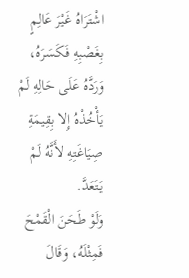اشْتَرَاهُ غَيْرَ عَالِمٍ بِغَصْبِهِ فَكَسَرَهُ، وَرَدَّهُ عَلَى حَالِهِ لَمْ يَأْخُذْهُ إِلا بِقِيمَةِ صِيَاغَتِهِ لأَنَّهُ لَمْ يَتَعَدَّ.
وَلَوْ طَحَنَ الْقَمْحَ فَمِثْلَهُ، وَقَالَ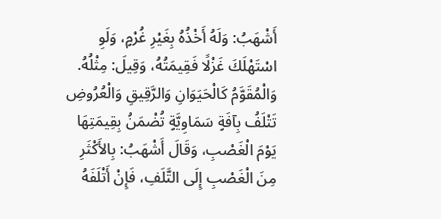أَشْهَبُ: وَلَهُ أَخْذُهُ بِغَيْرِ غُرْمٍ، وَلَوِ اسْتَهْلَكَ غَزْلًا فَقِيمَتُهُ، وَقِيلَ: مِثْلُهُ.
وَالْمُقَوَّمُ كَالْحَيَوَانِ وَالرَّقِيقِ وَالْعُرُوضِ تَتْلَفُ بِآفَةٍ سَمَاوِيَّةٍ تُضْمَنُ بِقِيمَتِهَا يَوْمَ الْغَصْبِ، وَقَالَ أَشْهَبُ: بِالأَكْثَرِ مِنَ الْغَصْبِ إِلَى التَّلَفِ، فَإِنْ أَتْلَفَهُ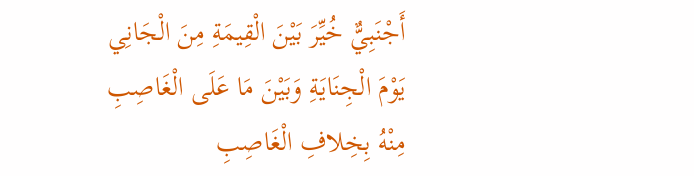أَجْنَبِيٌّ خُيِّرَ بَيْنَ الْقِيمَةِ مِنَ الْجَانِي يَوْمَ الْجِنَايَةِ وَبَيْنَ مَا عَلَى الْغَاصِبِ مِنْهُ بِخِلافِ الْغَاصِبِ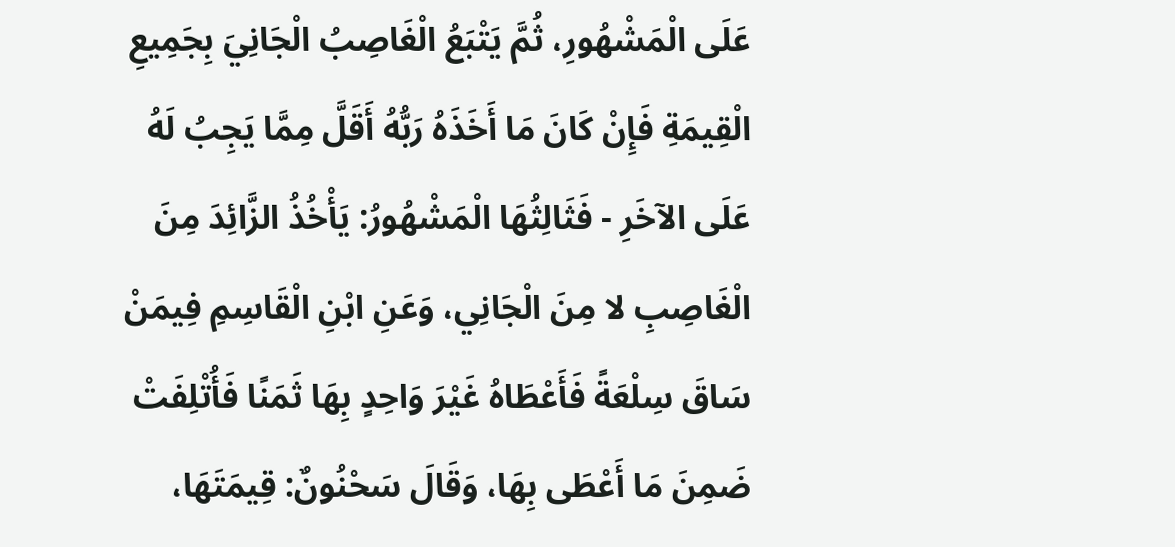عَلَى الْمَشْهُورِ، ثُمَّ يَتْبَعُ الْغَاصِبُ الْجَانِيَ بِجَمِيعِ الْقِيمَةِ فَإِنْ كَانَ مَا أَخَذَهُ رَبُّهُ أَقَلَّ مِمَّا يَجِبُ لَهُ عَلَى الآخَرِ - فَثَالِثُهَا الْمَشْهُورُ: يَأْخُذُ الزَّائِدَ مِنَ الْغَاصِبِ لا مِنَ الْجَانِي، وَعَنِ ابْنِ الْقَاسِمِ فِيمَنْ سَاقَ سِلْعَةً فَأَعْطَاهُ غَيْرَ وَاحِدٍ بِهَا ثَمَنًا فَأُتْلِفَتْ ضَمِنَ مَا أَعْطَى بِهَا، وَقَالَ سَحْنُونٌ: قِيمَتَهَا،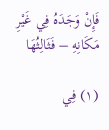فَإِنْ وَجَدَهُ فِي غَيْرِ مَكَانِهِ – فَثَالِثُهَا

(١) فِي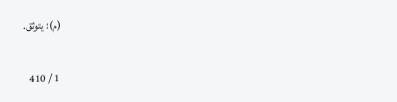(م): يتوثق.

1 / 410